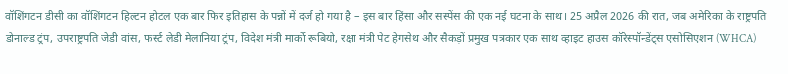वॉशिंगटन डीसी का वॉशिंगटन हिल्टन होटल एक बार फिर इतिहास के पन्नों में दर्ज हो गया है – इस बार हिंसा और सस्पेंस की एक नई घटना के साथ। 25 अप्रैल 2026 की रात, जब अमेरिका के राष्ट्रपति डोनाल्ड ट्रंप, उपराष्ट्रपति जेडी वांस, फर्स्ट लेडी मेलानिया ट्रंप, विदेश मंत्री मार्को रूबियो, रक्षा मंत्री पेट हेगसेथ और सैकड़ों प्रमुख पत्रकार एक साथ व्हाइट हाउस कॉरेस्पॉन्डेंट्स एसोसिएशन (WHCA)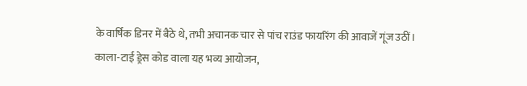के वार्षिक डिनर में बैठे थे, तभी अचानक चार से पांच राउंड फायरिंग की आवाजें गूंज उठीं।
काला-टाई ड्रेस कोड वाला यह भव्य आयोजन,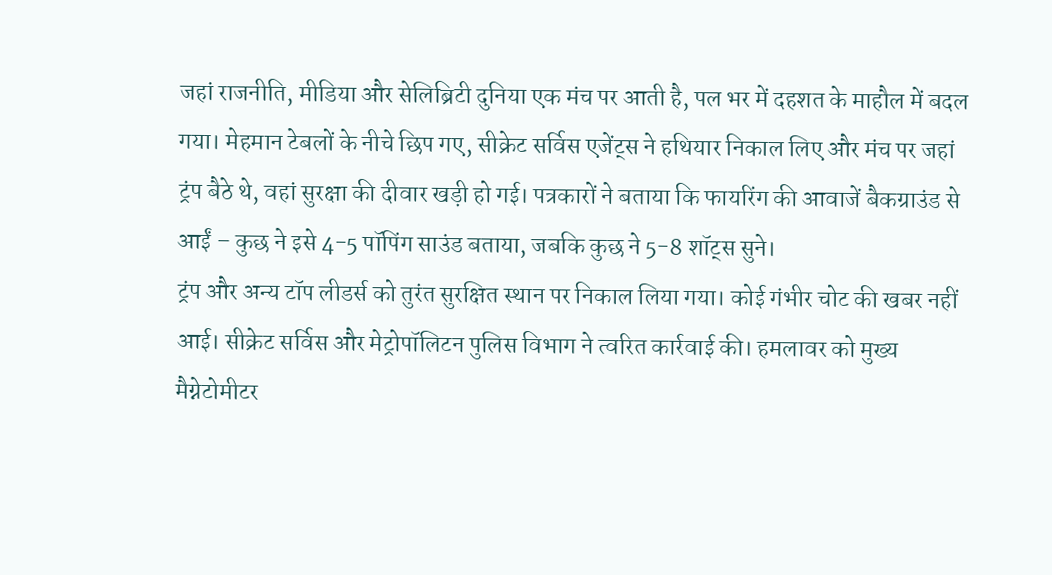जहां राजनीति, मीडिया और सेलिब्रिटी दुनिया एक मंच पर आती है, पल भर में दहशत के माहौल में बदल गया। मेहमान टेबलों के नीचे छिप गए, सीक्रेट सर्विस एजेंट्स ने हथियार निकाल लिए और मंच पर जहां ट्रंप बैठे थे, वहां सुरक्षा की दीवार खड़ी हो गई। पत्रकारों ने बताया कि फायरिंग की आवाजें बैकग्राउंड से आईं – कुछ ने इसे 4-5 पॉपिंग साउंड बताया, जबकि कुछ ने 5-8 शॉट्स सुने।
ट्रंप और अन्य टॉप लीडर्स को तुरंत सुरक्षित स्थान पर निकाल लिया गया। कोई गंभीर चोट की खबर नहीं आई। सीक्रेट सर्विस और मेट्रोपॉलिटन पुलिस विभाग ने त्वरित कार्रवाई की। हमलावर को मुख्य मैग्नेटोमीटर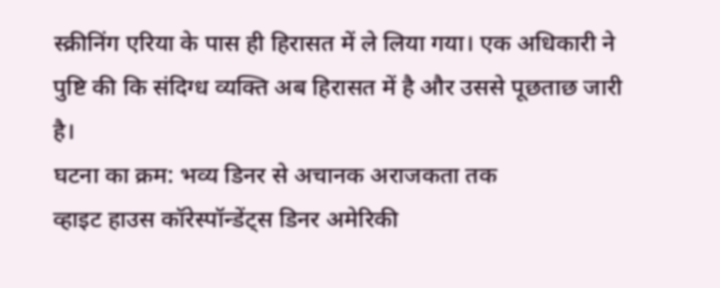स्क्रीनिंग एरिया के पास ही हिरासत में ले लिया गया। एक अधिकारी ने पुष्टि की कि संदिग्ध व्यक्ति अब हिरासत में है और उससे पूछताछ जारी है।
घटना का क्रम: भव्य डिनर से अचानक अराजकता तक
व्हाइट हाउस कॉरेस्पॉन्डेंट्स डिनर अमेरिकी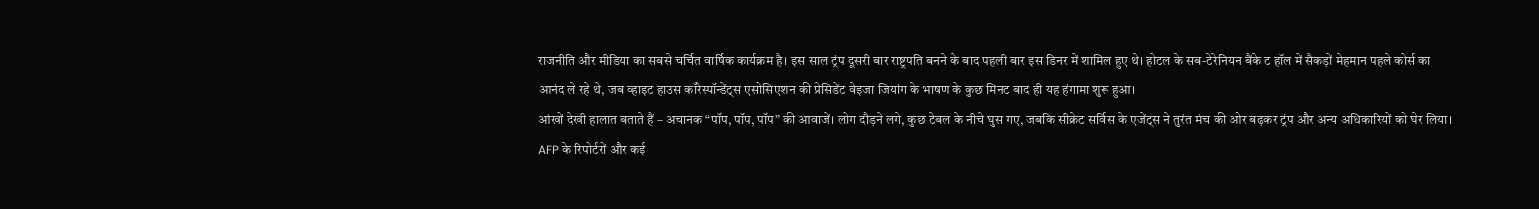राजनीति और मीडिया का सबसे चर्चित वार्षिक कार्यक्रम है। इस साल ट्रंप दूसरी बार राष्ट्रपति बनने के बाद पहली बार इस डिनर में शामिल हुए थे। होटल के सब-टेरेनियन बैंके ट हॉल में सैकड़ों मेहमान पहले कोर्स का आनंद ले रहे थे, जब व्हाइट हाउस कॉरेस्पॉन्डेंट्स एसोसिएशन की प्रेसिडेंट वेइजा जियांग के भाषण के कुछ मिनट बाद ही यह हंगामा शुरू हुआ।
आंखों देखी हालात बताते हैं – अचानक “पॉप, पॉप, पॉप” की आवाजें। लोग दौड़ने लगे, कुछ टेबल के नीचे घुस गए, जबकि सीक्रेट सर्विस के एजेंट्स ने तुरंत मंच की ओर बढ़कर ट्रंप और अन्य अधिकारियों को घेर लिया। AFP के रिपोर्टरों और कई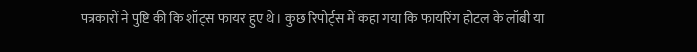पत्रकारों ने पुष्टि की कि शॉट्स फायर हुए थे। कुछ रिपोर्ट्स में कहा गया कि फायरिंग होटल के लॉबी या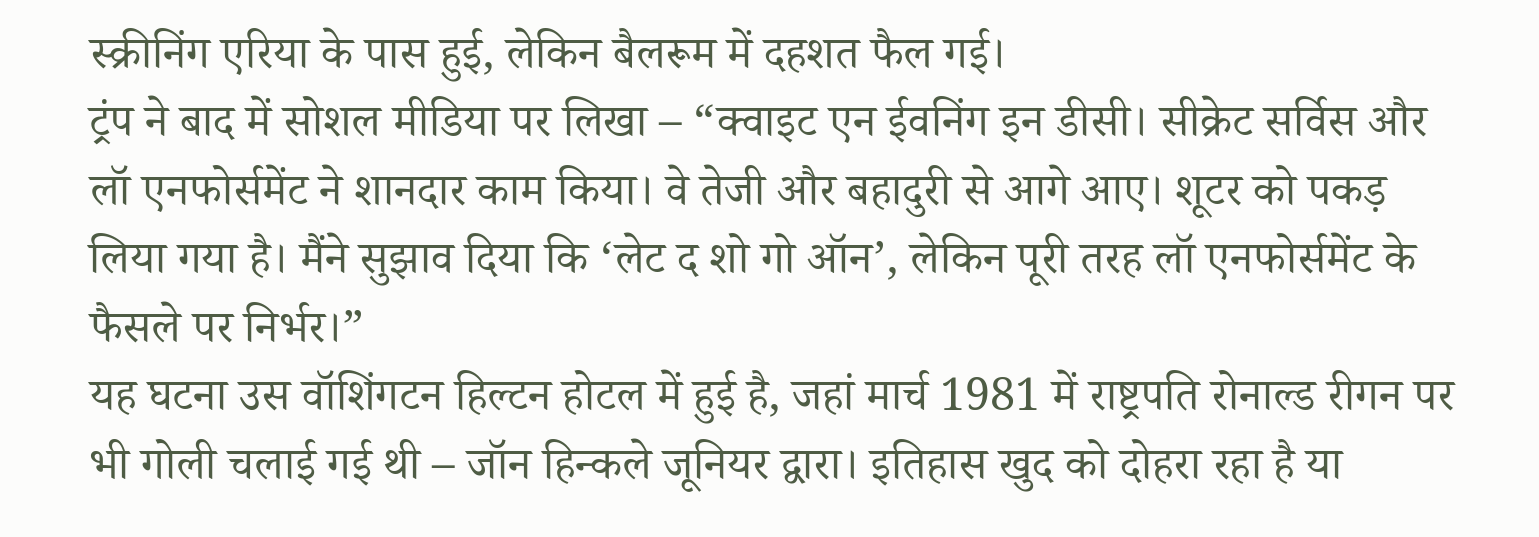स्क्रीनिंग एरिया के पास हुई, लेकिन बैलरूम में दहशत फैल गई।
ट्रंप ने बाद में सोशल मीडिया पर लिखा – “क्वाइट एन ईवनिंग इन डीसी। सीक्रेट सर्विस और लॉ एनफोर्समेंट ने शानदार काम किया। वे तेजी और बहादुरी से आगे आए। शूटर को पकड़ लिया गया है। मैंने सुझाव दिया कि ‘लेट द शो गो ऑन’, लेकिन पूरी तरह लॉ एनफोर्समेंट के फैसले पर निर्भर।”
यह घटना उस वॉशिंगटन हिल्टन होटल में हुई है, जहां मार्च 1981 में राष्ट्रपति रोनाल्ड रीगन पर भी गोली चलाई गई थी – जॉन हिन्कले जूनियर द्वारा। इतिहास खुद को दोहरा रहा है या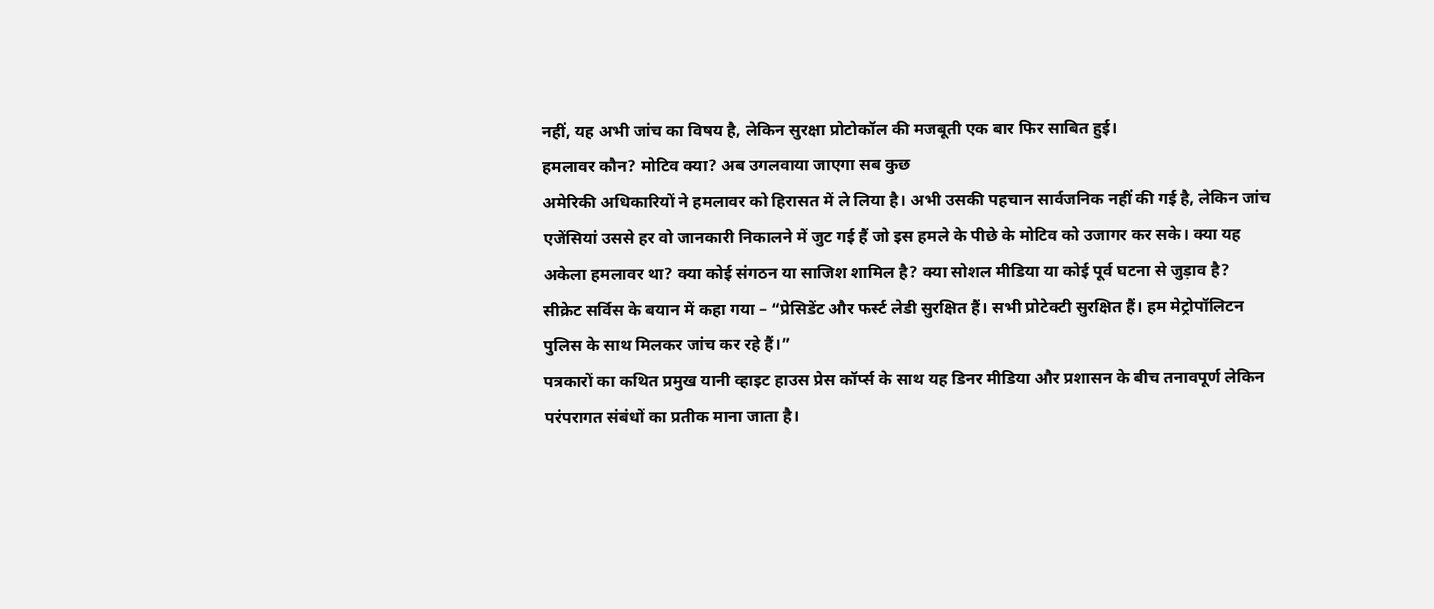नहीं, यह अभी जांच का विषय है, लेकिन सुरक्षा प्रोटोकॉल की मजबूती एक बार फिर साबित हुई।
हमलावर कौन? मोटिव क्या? अब उगलवाया जाएगा सब कुछ
अमेरिकी अधिकारियों ने हमलावर को हिरासत में ले लिया है। अभी उसकी पहचान सार्वजनिक नहीं की गई है, लेकिन जांच एजेंसियां उससे हर वो जानकारी निकालने में जुट गई हैं जो इस हमले के पीछे के मोटिव को उजागर कर सके। क्या यह अकेला हमलावर था? क्या कोई संगठन या साजिश शामिल है? क्या सोशल मीडिया या कोई पूर्व घटना से जुड़ाव है?
सीक्रेट सर्विस के बयान में कहा गया – “प्रेसिडेंट और फर्स्ट लेडी सुरक्षित हैं। सभी प्रोटेक्टी सुरक्षित हैं। हम मेट्रोपॉलिटन पुलिस के साथ मिलकर जांच कर रहे हैं।”
पत्रकारों का कथित प्रमुख यानी व्हाइट हाउस प्रेस कॉर्प्स के साथ यह डिनर मीडिया और प्रशासन के बीच तनावपूर्ण लेकिन परंपरागत संबंधों का प्रतीक माना जाता है।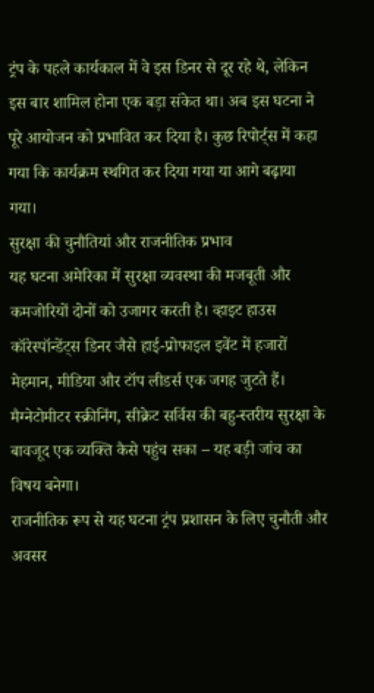ट्रंप के पहले कार्यकाल में वे इस डिनर से दूर रहे थे, लेकिन इस बार शामिल होना एक बड़ा संकेत था। अब इस घटना ने पूरे आयोजन को प्रभावित कर दिया है। कुछ रिपोर्ट्स में कहा गया कि कार्यक्रम स्थगित कर दिया गया या आगे बढ़ाया गया।
सुरक्षा की चुनौतियां और राजनीतिक प्रभाव
यह घटना अमेरिका में सुरक्षा व्यवस्था की मजबूती और कमजोरियों दोनों को उजागर करती है। व्हाइट हाउस कॉरेस्पॉन्डेंट्स डिनर जैसे हाई-प्रोफाइल इवेंट में हजारों मेहमान, मीडिया और टॉप लीडर्स एक जगह जुटते हैं। मैग्नेटोमीटर स्क्रीनिंग, सीक्रेट सर्विस की बहु-स्तरीय सुरक्षा के बावजूद एक व्यक्ति कैसे पहुंच सका – यह बड़ी जांच का विषय बनेगा।
राजनीतिक रूप से यह घटना ट्रंप प्रशासन के लिए चुनौती और अवसर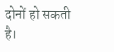दोनों हो सकती है।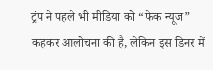ट्रंप ने पहले भी मीडिया को “फेक न्यूज” कहकर आलोचना की है, लेकिन इस डिनर में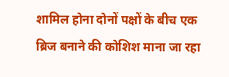शामिल होना दोनों पक्षों के बीच एक ब्रिज बनाने की कोशिश माना जा रहा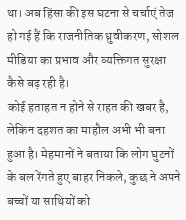था। अब हिंसा की इस घटना से चर्चाएं तेज हो गई हैं कि राजनीतिक ध्रुवीकरण, सोशल मीडिया का प्रभाव और व्यक्तिगत सुरक्षा कैसे बढ़ रही है।
कोई हताहत न होने से राहत की खबर है, लेकिन दहशत का माहौल अभी भी बना हुआ है। मेहमानों ने बताया कि लोग घुटनों के बल रेंगते हुए बाहर निकले, कुछ ने अपने बच्चों या साथियों को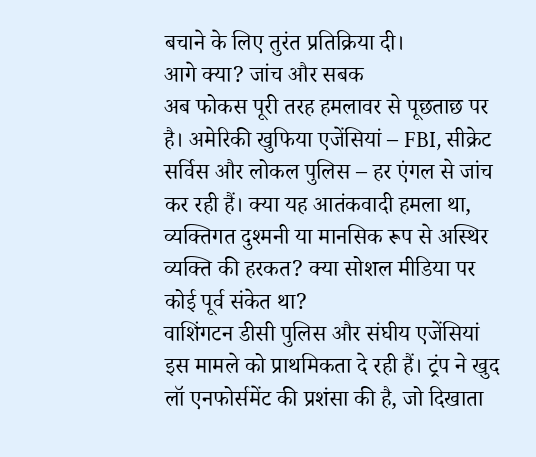बचाने के लिए तुरंत प्रतिक्रिया दी।
आगे क्या? जांच और सबक
अब फोकस पूरी तरह हमलावर से पूछताछ पर है। अमेरिकी खुफिया एजेंसियां – FBI, सीक्रेट सर्विस और लोकल पुलिस – हर एंगल से जांच कर रही हैं। क्या यह आतंकवादी हमला था, व्यक्तिगत दुश्मनी या मानसिक रूप से अस्थिर व्यक्ति की हरकत? क्या सोशल मीडिया पर कोई पूर्व संकेत था?
वाशिंगटन डीसी पुलिस और संघीय एजेंसियां इस मामले को प्राथमिकता दे रही हैं। ट्रंप ने खुद लॉ एनफोर्समेंट की प्रशंसा की है, जो दिखाता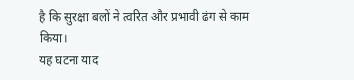है कि सुरक्षा बलों ने त्वरित और प्रभावी ढंग से काम किया।
यह घटना याद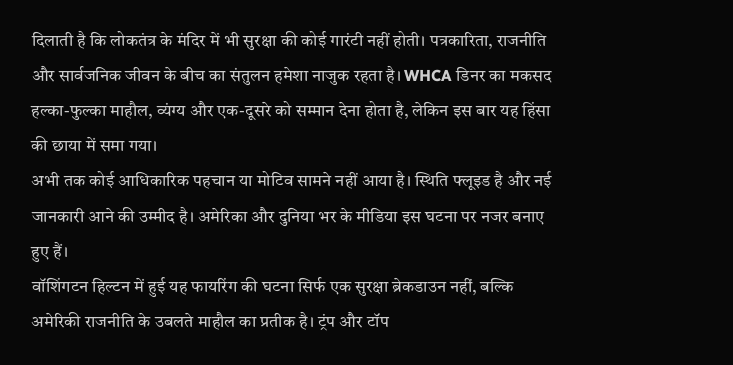दिलाती है कि लोकतंत्र के मंदिर में भी सुरक्षा की कोई गारंटी नहीं होती। पत्रकारिता, राजनीति और सार्वजनिक जीवन के बीच का संतुलन हमेशा नाजुक रहता है। WHCA डिनर का मकसद हल्का-फुल्का माहौल, व्यंग्य और एक-दूसरे को सम्मान देना होता है, लेकिन इस बार यह हिंसा की छाया में समा गया।
अभी तक कोई आधिकारिक पहचान या मोटिव सामने नहीं आया है। स्थिति फ्लूइड है और नई जानकारी आने की उम्मीद है। अमेरिका और दुनिया भर के मीडिया इस घटना पर नजर बनाए हुए हैं।
वॉशिंगटन हिल्टन में हुई यह फायरिंग की घटना सिर्फ एक सुरक्षा ब्रेकडाउन नहीं, बल्कि अमेरिकी राजनीति के उबलते माहौल का प्रतीक है। ट्रंप और टॉप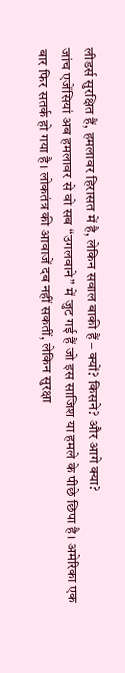लीडर्स सुरक्षित हैं, हमलावर हिरासत में है, लेकिन सवाल बाकी हैं – क्यों? किसने? और आगे क्या?
जांच एजेंसियां अब हमलावर से वो सब “उगलवाने” में जुट गई हैं जो इस साजिश या हमले के पीछे छिपा है। अमेरिका एक बार फिर सतर्क हो गया है। लोकतंत्र की आवाजें दब नहीं सकतीं, लेकिन सुरक्षा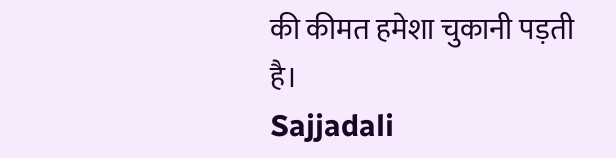की कीमत हमेशा चुकानी पड़ती है।
Sajjadali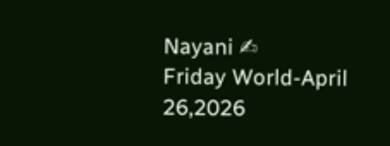Nayani ✍
Friday World-April 26,2026